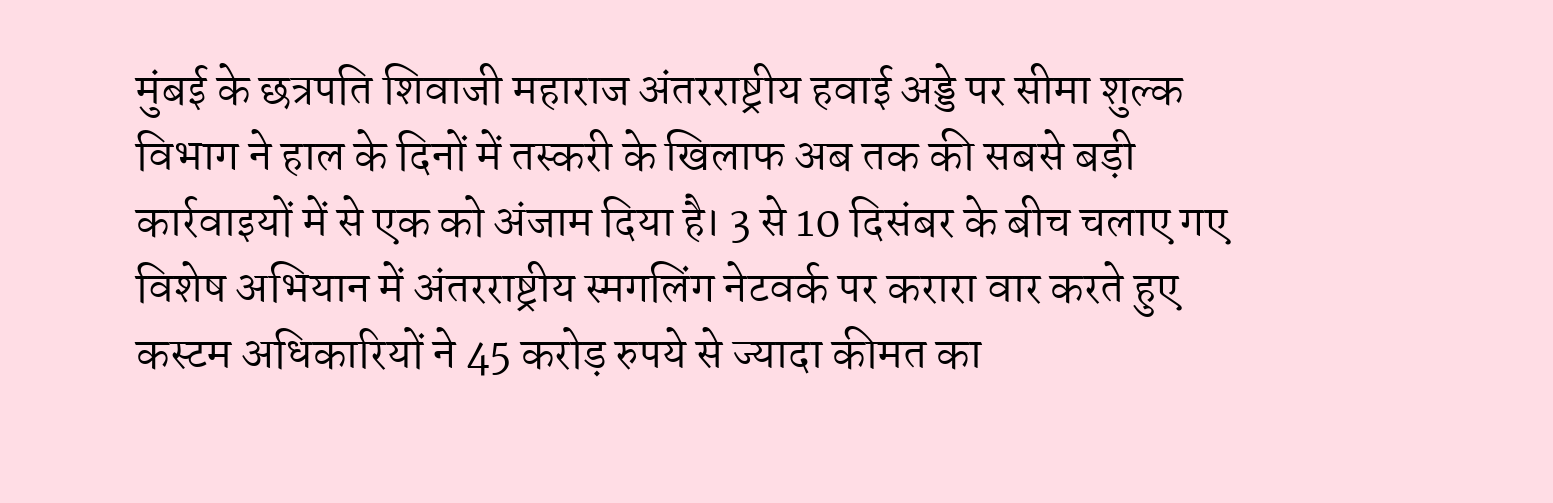मुंबई के छत्रपति शिवाजी महाराज अंतरराष्ट्रीय हवाई अड्डे पर सीमा शुल्क विभाग ने हाल के दिनों में तस्करी के खिलाफ अब तक की सबसे बड़ी कार्रवाइयों में से एक को अंजाम दिया है। 3 से 10 दिसंबर के बीच चलाए गए विशेष अभियान में अंतरराष्ट्रीय स्मगलिंग नेटवर्क पर करारा वार करते हुए कस्टम अधिकारियों ने 45 करोड़ रुपये से ज्यादा कीमत का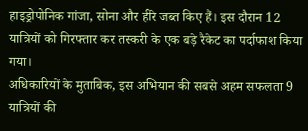हाइड्रोपोनिक गांजा, सोना और हीरे जब्त किए हैं। इस दौरान 12 यात्रियों को गिरफ्तार कर तस्करी के एक बड़े रैकेट का पर्दाफाश किया गया।
अधिकारियों के मुताबिक, इस अभियान की सबसे अहम सफलता 9 यात्रियों की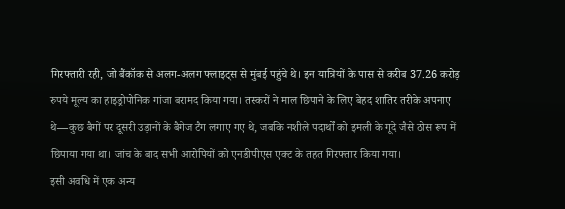गिरफ्तारी रही, जो बैंकॉक से अलग-अलग फ्लाइट्स से मुंबई पहुंचे थे। इन यात्रियों के पास से करीब 37.26 करोड़ रुपये मूल्य का हाइड्रोपोनिक गांजा बरामद किया गया। तस्करों ने माल छिपाने के लिए बेहद शातिर तरीके अपनाए थे—कुछ बैगों पर दूसरी उड़ानों के बैगेज टैग लगाए गए थे, जबकि नशीले पदार्थों को इमली के गूदे जैसे ठोस रूप में छिपाया गया था। जांच के बाद सभी आरोपियों को एनडीपीएस एक्ट के तहत गिरफ्तार किया गया।
इसी अवधि में एक अन्य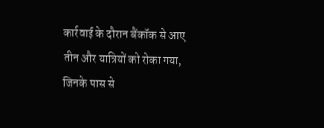कार्रवाई के दौरान बैंकॉक से आए तीन और यात्रियों को रोका गया, जिनके पास से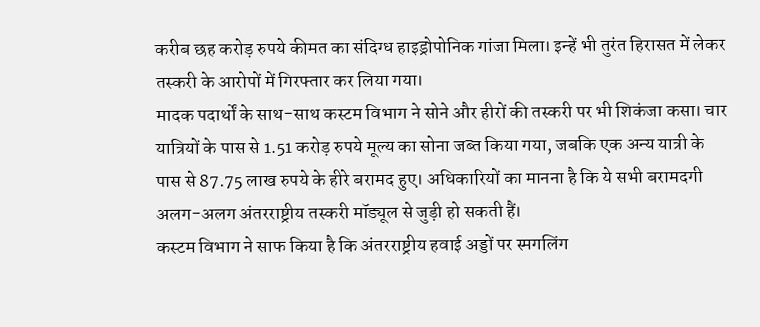करीब छह करोड़ रुपये कीमत का संदिग्ध हाइड्रोपोनिक गांजा मिला। इन्हें भी तुरंत हिरासत में लेकर तस्करी के आरोपों में गिरफ्तार कर लिया गया।
मादक पदार्थों के साथ-साथ कस्टम विभाग ने सोने और हीरों की तस्करी पर भी शिकंजा कसा। चार यात्रियों के पास से 1.51 करोड़ रुपये मूल्य का सोना जब्त किया गया, जबकि एक अन्य यात्री के पास से 87.75 लाख रुपये के हीरे बरामद हुए। अधिकारियों का मानना है कि ये सभी बरामदगी अलग-अलग अंतरराष्ट्रीय तस्करी मॉड्यूल से जुड़ी हो सकती हैं।
कस्टम विभाग ने साफ किया है कि अंतरराष्ट्रीय हवाई अड्डों पर स्मगलिंग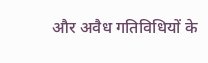और अवैध गतिविधियों के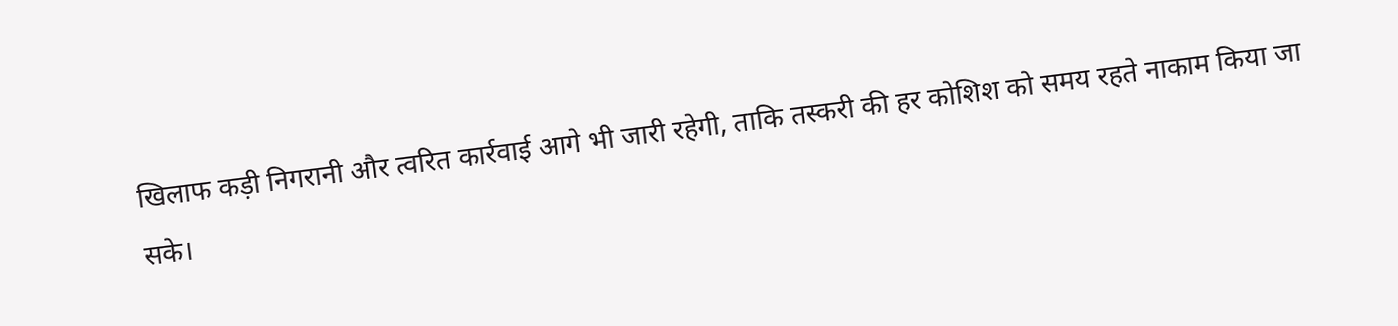खिलाफ कड़ी निगरानी और त्वरित कार्रवाई आगे भी जारी रहेगी, ताकि तस्करी की हर कोशिश को समय रहते नाकाम किया जा सके।